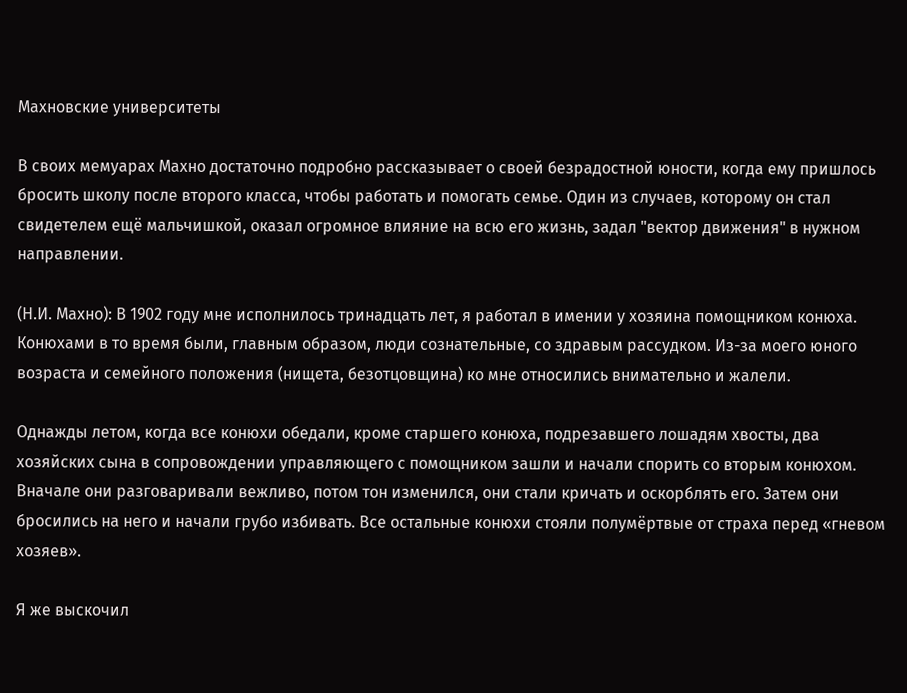Махновские университеты

В своих мемуарах Махно достаточно подробно рассказывает о своей безрадостной юности, когда ему пришлось бросить школу после второго класса, чтобы работать и помогать семье. Один из случаев, которому он стал свидетелем ещё мальчишкой, оказал огромное влияние на всю его жизнь, задал "вектор движения" в нужном направлении.

(Н.И. Махно): В 1902 году мне исполнилось тринадцать лет, я работал в имении у хозяина помощником конюха. Конюхами в то время были, главным образом, люди сознательные, со здравым рассудком. Из-за моего юного возраста и семейного положения (нищета, безотцовщина) ко мне относились внимательно и жалели.

Однажды летом, когда все конюхи обедали, кроме старшего конюха, подрезавшего лошадям хвосты, два хозяйских сына в сопровождении управляющего с помощником зашли и начали спорить со вторым конюхом. Вначале они разговаривали вежливо, потом тон изменился, они стали кричать и оскорблять его. Затем они бросились на него и начали грубо избивать. Все остальные конюхи стояли полумёртвые от страха перед «гневом хозяев».

Я же выскочил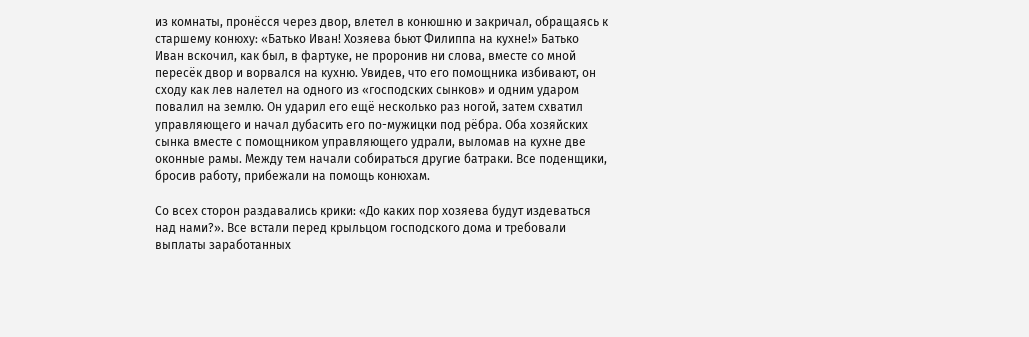из комнаты, пронёсся через двор, влетел в конюшню и закричал, обращаясь к старшему конюху: «Батько Иван! Хозяева бьют Филиппа на кухне!» Батько Иван вскочил, как был, в фартуке, не проронив ни слова, вместе со мной пересёк двор и ворвался на кухню. Увидев, что его помощника избивают, он сходу как лев налетел на одного из «господских сынков» и одним ударом повалил на землю. Он ударил его ещё несколько раз ногой, затем схватил управляющего и начал дубасить его по-мужицки под рёбра. Оба хозяйских сынка вместе с помощником управляющего удрали, выломав на кухне две оконные рамы. Между тем начали собираться другие батраки. Все поденщики, бросив работу, прибежали на помощь конюхам.

Со всех сторон раздавались крики: «До каких пор хозяева будут издеваться над нами?». Все встали перед крыльцом господского дома и требовали выплаты заработанных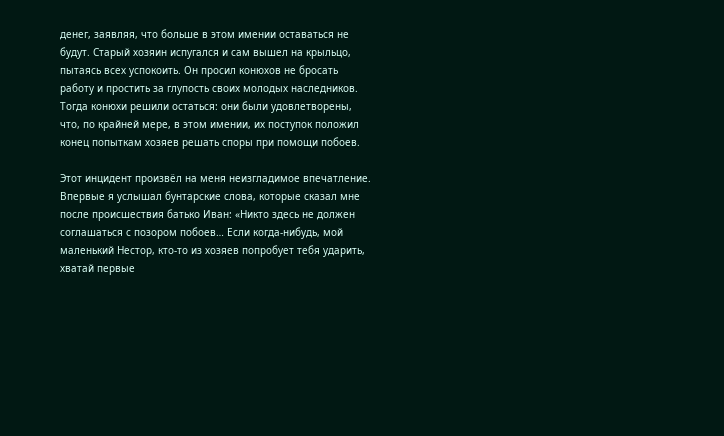денег, заявляя, что больше в этом имении оставаться не будут. Старый хозяин испугался и сам вышел на крыльцо, пытаясь всех успокоить. Он просил конюхов не бросать работу и простить за глупость своих молодых наследников. Тогда конюхи решили остаться: они были удовлетворены, что, по крайней мере, в этом имении, их поступок положил конец попыткам хозяев решать споры при помощи побоев.

Этот инцидент произвёл на меня неизгладимое впечатление. Впервые я услышал бунтарские слова, которые сказал мне после происшествия батько Иван: «Никто здесь не должен соглашаться с позором побоев… Если когда-нибудь, мой маленький Нестор, кто-то из хозяев попробует тебя ударить, хватай первые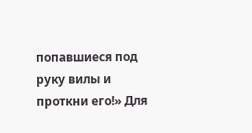попавшиеся под руку вилы и проткни его!» Для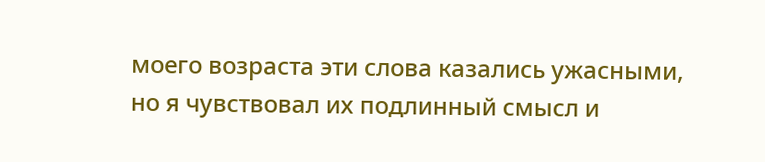моего возраста эти слова казались ужасными, но я чувствовал их подлинный смысл и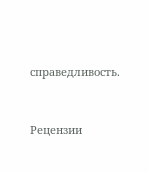справедливость.


Рецензии